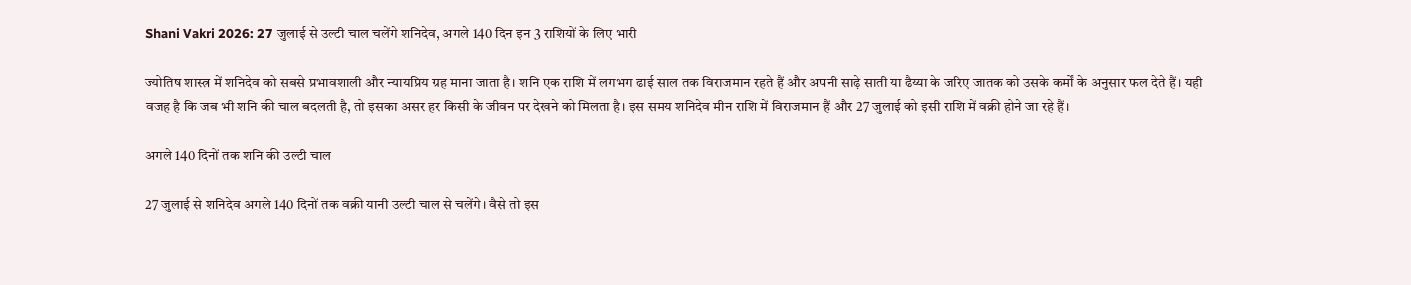Shani Vakri 2026: 27 जुलाई से उल्टी चाल चलेंगे शनिदेव, अगले 140 दिन इन 3 राशियों के लिए भारी

ज्योतिष शास्त्र में शनिदेव को सबसे प्रभावशाली और न्यायप्रिय ग्रह माना जाता है। शनि एक राशि में लगभग ढाई साल तक विराजमान रहते हैं और अपनी साढ़े साती या ढैय्या के जरिए जातक को उसके कर्मों के अनुसार फल देते हैं। यही वजह है कि जब भी शनि की चाल बदलती है, तो इसका असर हर किसी के जीवन पर देखने को मिलता है। इस समय शनिदेव मीन राशि में विराजमान हैं और 27 जुलाई को इसी राशि में वक्री होने जा रहे हैं।

अगले 140 दिनों तक शनि की उल्टी चाल

27 जुलाई से शनिदेव अगले 140 दिनों तक वक्री यानी उल्टी चाल से चलेंगे। वैसे तो इस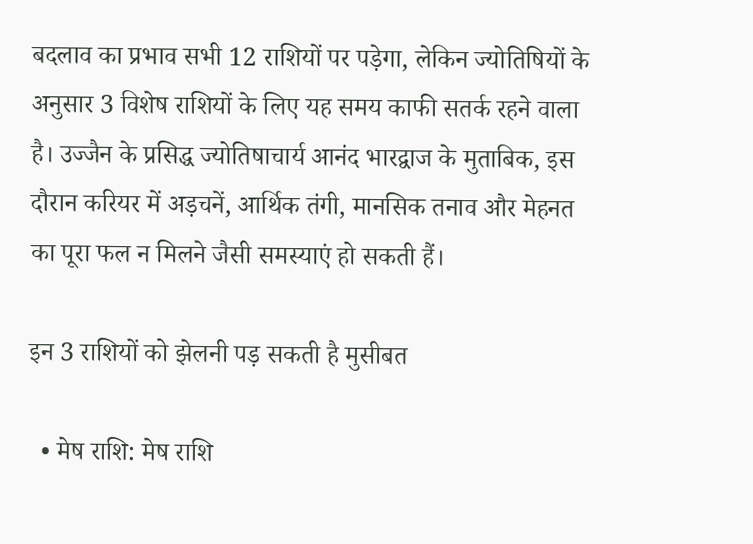बदलाव का प्रभाव सभी 12 राशियों पर पड़ेगा, लेकिन ज्योतिषियों के अनुसार 3 विशेष राशियों के लिए यह समय काफी सतर्क रहने वाला है। उज्जैन के प्रसिद्ध ज्योतिषाचार्य आनंद भारद्वाज के मुताबिक, इस दौरान करियर में अड़चनें, आर्थिक तंगी, मानसिक तनाव और मेहनत का पूरा फल न मिलने जैसी समस्याएं हो सकती हैं।

इन 3 राशियों को झेलनी पड़ सकती है मुसीबत

  • मेष राशि: मेष राशि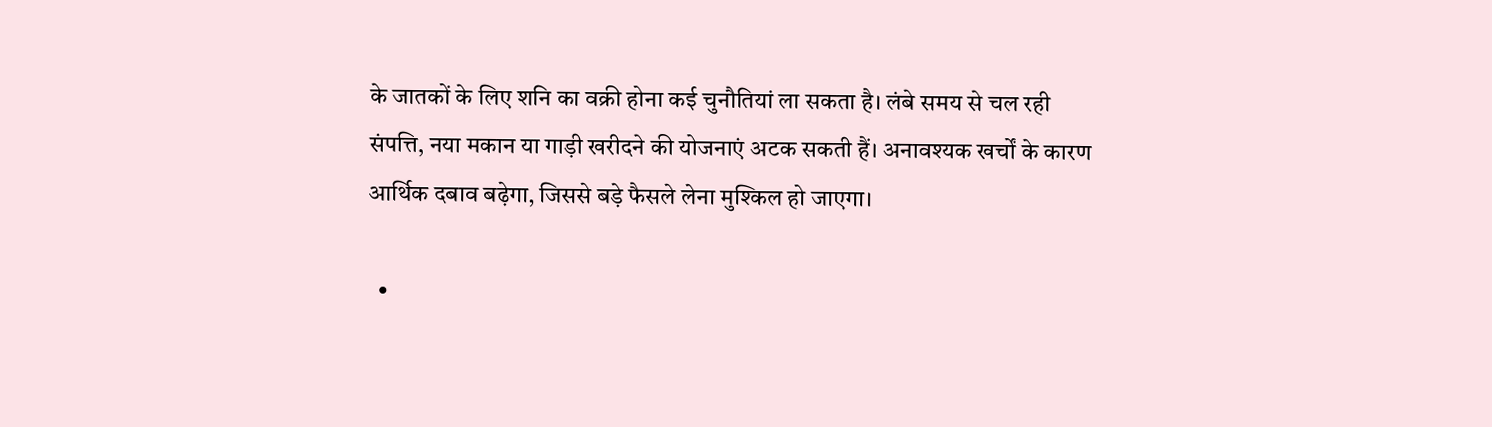के जातकों के लिए शनि का वक्री होना कई चुनौतियां ला सकता है। लंबे समय से चल रही संपत्ति, नया मकान या गाड़ी खरीदने की योजनाएं अटक सकती हैं। अनावश्यक खर्चों के कारण आर्थिक दबाव बढ़ेगा, जिससे बड़े फैसले लेना मुश्किल हो जाएगा।

  •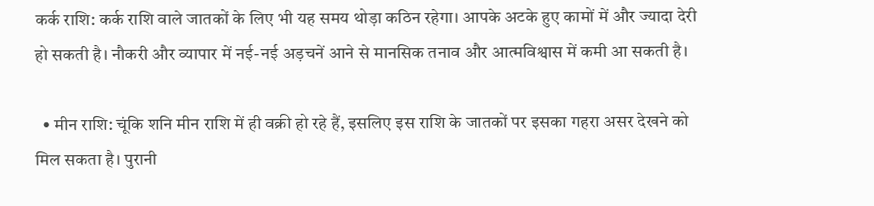कर्क राशि: कर्क राशि वाले जातकों के लिए भी यह समय थोड़ा कठिन रहेगा। आपके अटके हुए कामों में और ज्यादा देरी हो सकती है। नौकरी और व्यापार में नई-नई अड़चनें आने से मानसिक तनाव और आत्मविश्वास में कमी आ सकती है।

  • मीन राशि: चूंकि शनि मीन राशि में ही वक्री हो रहे हैं, इसलिए इस राशि के जातकों पर इसका गहरा असर देखने को मिल सकता है। पुरानी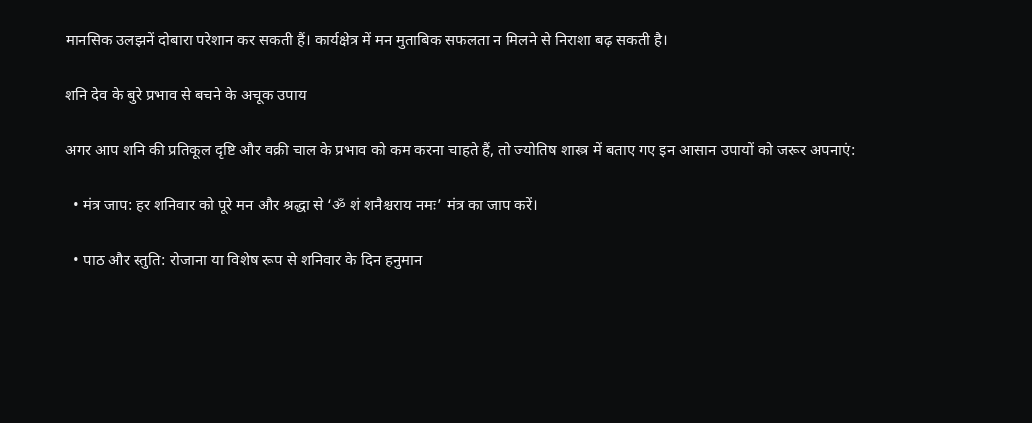मानसिक उलझनें दोबारा परेशान कर सकती हैं। कार्यक्षेत्र में मन मुताबिक सफलता न मिलने से निराशा बढ़ सकती है।

शनि देव के बुरे प्रभाव से बचने के अचूक उपाय

अगर आप शनि की प्रतिकूल दृष्टि और वक्री चाल के प्रभाव को कम करना चाहते हैं, तो ज्योतिष शास्त्र में बताए गए इन आसान उपायों को जरूर अपनाएं:

  • मंत्र जाप: हर शनिवार को पूरे मन और श्रद्धा से ‘ॐ शं शनैश्चराय नमः’ मंत्र का जाप करें।

  • पाठ और स्तुति: रोजाना या विशेष रूप से शनिवार के दिन हनुमान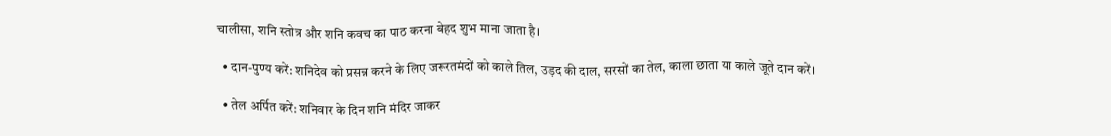चालीसा, शनि स्तोत्र और शनि कवच का पाठ करना बेहद शुभ माना जाता है।

  • दान-पुण्य करें: शनिदेव को प्रसन्न करने के लिए जरूरतमंदों को काले तिल, उड़द की दाल, सरसों का तेल, काला छाता या काले जूते दान करें।

  • तेल अर्पित करें: शनिवार के दिन शनि मंदिर जाकर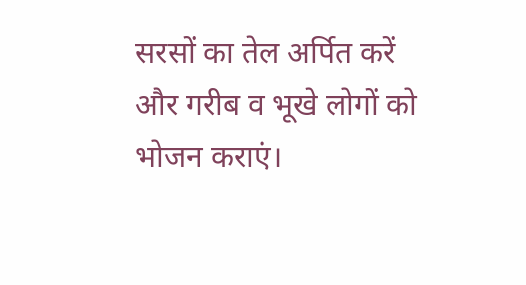सरसों का तेल अर्पित करें और गरीब व भूखे लोगों को भोजन कराएं।